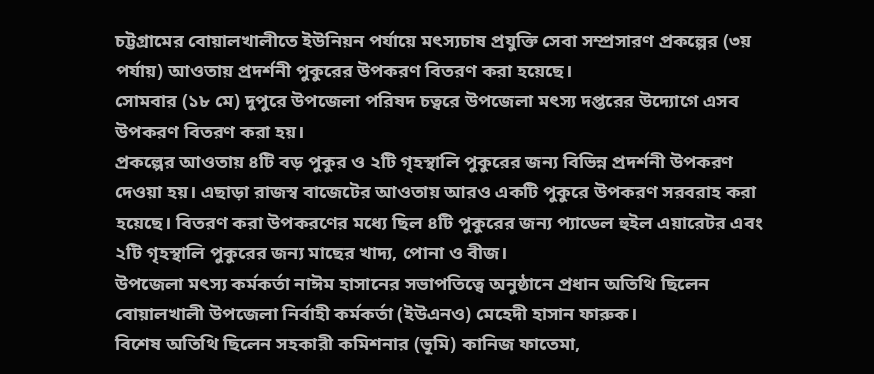চট্টগ্রামের বোয়ালখালীতে ইউনিয়ন পর্যায়ে মৎস্যচাষ প্রযুক্তি সেবা সম্প্রসারণ প্রকল্পের (৩য় পর্যায়) আওতায় প্রদর্শনী পুকুরের উপকরণ বিতরণ করা হয়েছে।
সোমবার (১৮ মে) দুপুরে উপজেলা পরিষদ চত্বরে উপজেলা মৎস্য দপ্তরের উদ্যোগে এসব উপকরণ বিতরণ করা হয়।
প্রকল্পের আওতায় ৪টি বড় পুকুর ও ২টি গৃহস্থালি পুকুরের জন্য বিভিন্ন প্রদর্শনী উপকরণ দেওয়া হয়। এছাড়া রাজস্ব বাজেটের আওতায় আরও একটি পুকুরে উপকরণ সরবরাহ করা হয়েছে। বিতরণ করা উপকরণের মধ্যে ছিল ৪টি পুকুরের জন্য প্যাডেল হুইল এয়ারেটর এবং ২টি গৃহস্থালি পুকুরের জন্য মাছের খাদ্য, পোনা ও বীজ।
উপজেলা মৎস্য কর্মকর্তা নাঈম হাসানের সভাপতিত্বে অনুষ্ঠানে প্রধান অতিথি ছিলেন বোয়ালখালী উপজেলা নির্বাহী কর্মকর্তা (ইউএনও) মেহেদী হাসান ফারুক।
বিশেষ অতিথি ছিলেন সহকারী কমিশনার (ভূমি) কানিজ ফাতেমা,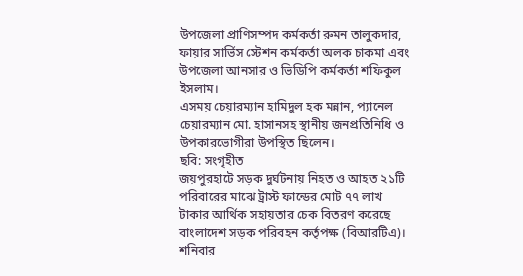উপজেলা প্রাণিসম্পদ কর্মকর্তা রুমন তালুকদার, ফায়ার সার্ভিস স্টেশন কর্মকর্তা অলক চাকমা এবং উপজেলা আনসার ও ভিডিপি কর্মকর্তা শফিকুল ইসলাম।
এসময় চেয়ারম্যান হামিদুল হক মন্নান, প্যানেল চেয়ারম্যান মো. হাসানসহ স্থানীয় জনপ্রতিনিধি ও উপকারভোগীরা উপস্থিত ছিলেন।
ছবি: সংগৃহীত
জয়পুরহাটে সড়ক দুর্ঘটনায় নিহত ও আহত ২১টি পরিবারের মাঝে ট্রাস্ট ফান্ডের মোট ৭৭ লাখ টাকার আর্থিক সহায়তার চেক বিতরণ করেছে বাংলাদেশ সড়ক পরিবহন কর্তৃপক্ষ (বিআরটিএ)।
শনিবার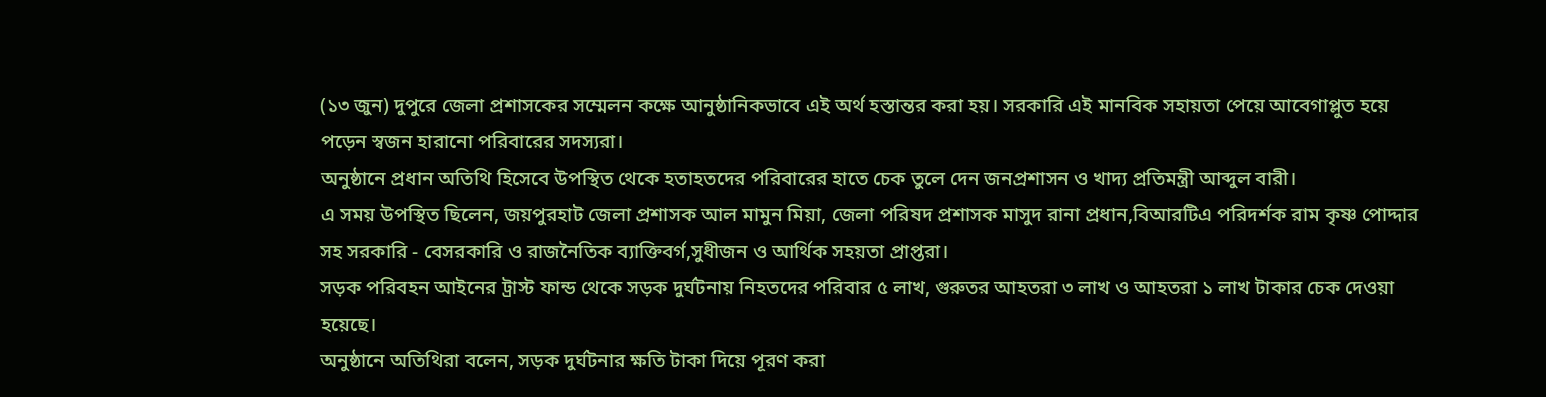(১৩ জুন) দুপুরে জেলা প্রশাসকের সম্মেলন কক্ষে আনুষ্ঠানিকভাবে এই অর্থ হস্তান্তর করা হয়। সরকারি এই মানবিক সহায়তা পেয়ে আবেগাপ্লুত হয়ে পড়েন স্বজন হারানো পরিবারের সদস্যরা।
অনুষ্ঠানে প্রধান অতিথি হিসেবে উপস্থিত থেকে হতাহতদের পরিবারের হাতে চেক তুলে দেন জনপ্রশাসন ও খাদ্য প্রতিমন্ত্রী আব্দুল বারী।
এ সময় উপস্থিত ছিলেন, জয়পুরহাট জেলা প্রশাসক আল মামুন মিয়া, জেলা পরিষদ প্রশাসক মাসুদ রানা প্রধান,বিআরটিএ পরিদর্শক রাম কৃষ্ণ পোদ্দার সহ সরকারি - বেসরকারি ও রাজনৈতিক ব্যাক্তিবর্গ,সুধীজন ও আর্থিক সহয়তা প্রাপ্তরা।
সড়ক পরিবহন আইনের ট্রাস্ট ফান্ড থেকে সড়ক দুর্ঘটনায় নিহতদের পরিবার ৫ লাখ, গুরুতর আহতরা ৩ লাখ ও আহতরা ১ লাখ টাকার চেক দেওয়া হয়েছে।
অনুষ্ঠানে অতিথিরা বলেন, সড়ক দুর্ঘটনার ক্ষতি টাকা দিয়ে পূরণ করা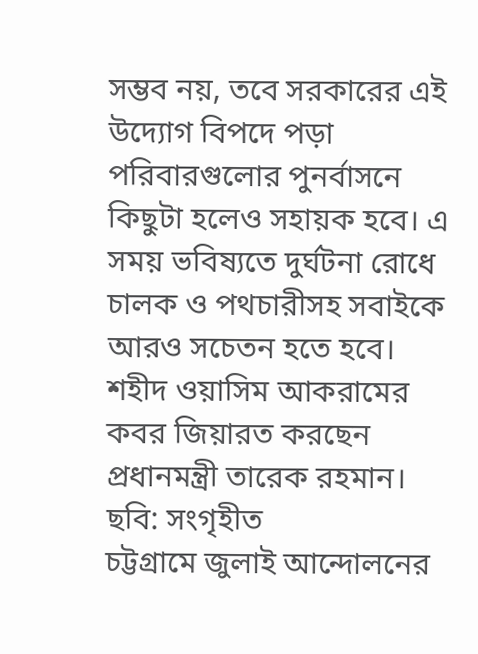সম্ভব নয়, তবে সরকারের এই উদ্যোগ বিপদে পড়া পরিবারগুলোর পুনর্বাসনে কিছুটা হলেও সহায়ক হবে। এ সময় ভবিষ্যতে দুর্ঘটনা রোধে চালক ও পথচারীসহ সবাইকে আরও সচেতন হতে হবে।
শহীদ ওয়াসিম আকরামের কবর জিয়ারত করছেন প্রধানমন্ত্রী তারেক রহমান। ছবি: সংগৃহীত
চট্টগ্রামে জুলাই আন্দোলনের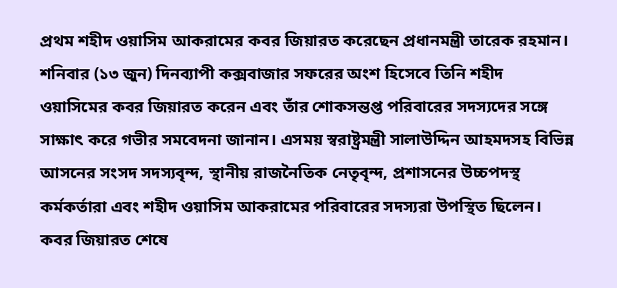প্রথম শহীদ ওয়াসিম আকরামের কবর জিয়ারত করেছেন প্রধানমন্ত্রী তারেক রহমান। শনিবার (১৩ জুন) দিনব্যাপী কক্সবাজার সফরের অংশ হিসেবে তিনি শহীদ ওয়াসিমের কবর জিয়ারত করেন এবং তাঁর শোকসন্তপ্ত পরিবারের সদস্যদের সঙ্গে সাক্ষাৎ করে গভীর সমবেদনা জানান। এসময় স্বরাষ্ট্রমন্ত্রী সালাউদ্দিন আহমদসহ বিভিন্ন আসনের সংসদ সদস্যবৃন্দ, স্থানীয় রাজনৈতিক নেতৃবৃন্দ, প্রশাসনের উচ্চপদস্থ কর্মকর্তারা এবং শহীদ ওয়াসিম আকরামের পরিবারের সদস্যরা উপস্থিত ছিলেন।
কবর জিয়ারত শেষে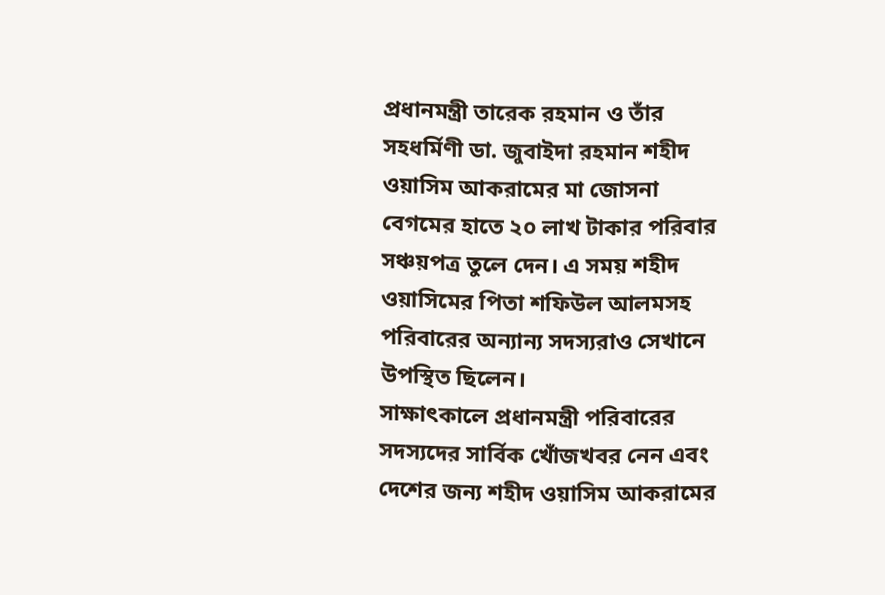প্রধানমন্ত্রী তারেক রহমান ও তাঁর সহধর্মিণী ডা. জুবাইদা রহমান শহীদ ওয়াসিম আকরামের মা জোসনা বেগমের হাতে ২০ লাখ টাকার পরিবার সঞ্চয়পত্র তুলে দেন। এ সময় শহীদ ওয়াসিমের পিতা শফিউল আলমসহ পরিবারের অন্যান্য সদস্যরাও সেখানে উপস্থিত ছিলেন।
সাক্ষাৎকালে প্রধানমন্ত্রী পরিবারের সদস্যদের সার্বিক খোঁজখবর নেন এবং দেশের জন্য শহীদ ওয়াসিম আকরামের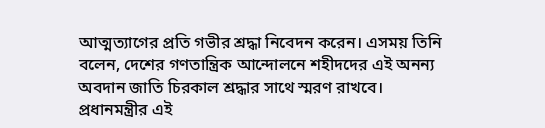আত্মত্যাগের প্রতি গভীর শ্রদ্ধা নিবেদন করেন। এসময় তিনি বলেন, দেশের গণতান্ত্রিক আন্দোলনে শহীদদের এই অনন্য অবদান জাতি চিরকাল শ্রদ্ধার সাথে স্মরণ রাখবে।
প্রধানমন্ত্রীর এই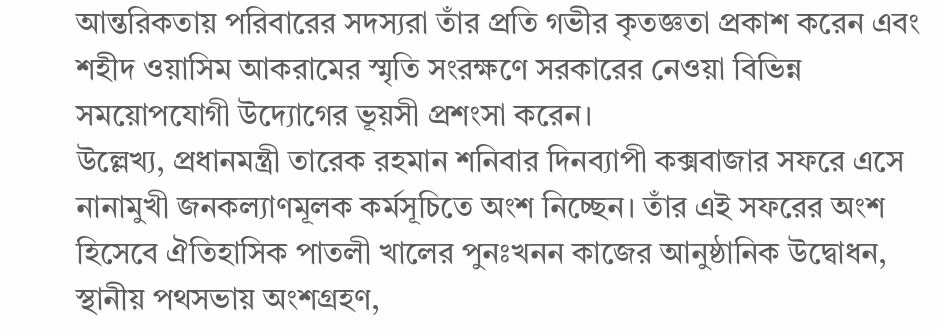আন্তরিকতায় পরিবারের সদস্যরা তাঁর প্রতি গভীর কৃতজ্ঞতা প্রকাশ করেন এবং শহীদ ওয়াসিম আকরামের স্মৃতি সংরক্ষণে সরকারের নেওয়া বিভিন্ন সময়োপযোগী উদ্যোগের ভূয়সী প্রশংসা করেন।
উল্লেখ্য, প্রধানমন্ত্রী তারেক রহমান শনিবার দিনব্যাপী কক্সবাজার সফরে এসে নানামুখী জনকল্যাণমূলক কর্মসূচিতে অংশ নিচ্ছেন। তাঁর এই সফরের অংশ হিসেবে ঐতিহাসিক পাতলী খালের পুনঃখনন কাজের আনুষ্ঠানিক উদ্বোধন, স্থানীয় পথসভায় অংশগ্রহণ,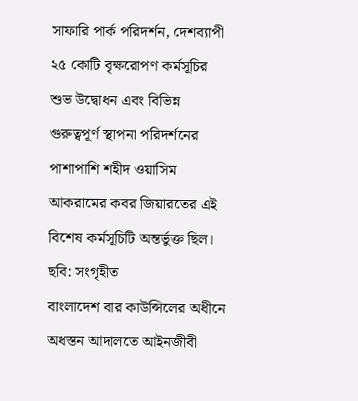সাফারি পার্ক পরিদর্শন, দেশব্যাপী ২৫ কোটি বৃক্ষরোপণ কর্মসূচির শুভ উদ্বোধন এবং বিভিন্ন গুরুত্বপূর্ণ স্থাপনা পরিদর্শনের পাশাপাশি শহীদ ওয়াসিম আকরামের কবর জিয়ারতের এই বিশেষ কর্মসূচিটি অন্তর্ভুক্ত ছিল।
ছবি: সংগৃহীত
বাংলাদেশ বার কাউন্সিলের অধীনে অধস্তন আদালতে আইনজীবী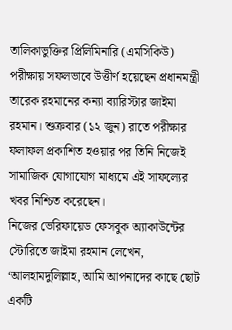তালিকাভুক্তির প্রিলিমিনারি (এমসিকিউ) পরীক্ষায় সফলভাবে উত্তীর্ণ হয়েছেন প্রধানমন্ত্রী তারেক রহমানের কন্যা ব্যারিস্টার জাইমা রহমান। শুক্রবার (১২ জুন) রাতে পরীক্ষার ফলাফল প্রকাশিত হওয়ার পর তিনি নিজেই সামাজিক যোগাযোগ মাধ্যমে এই সাফল্যের খবর নিশ্চিত করেছেন।
নিজের ভেরিফায়েড ফেসবুক অ্যাকাউন্টের স্টোরিতে জাইমা রহমান লেখেন, ‘আলহামদুলিল্লাহ, আমি আপনাদের কাছে ছোট একটি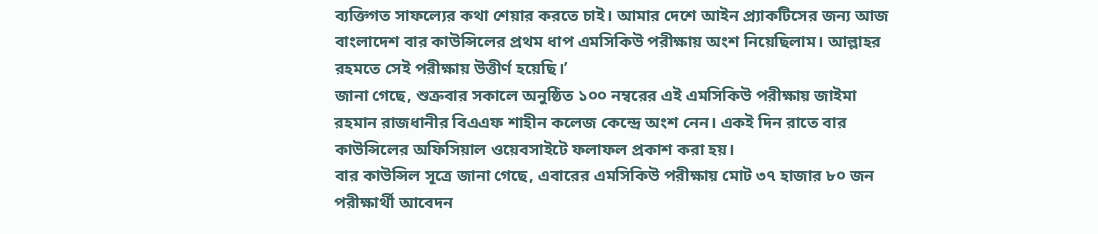ব্যক্তিগত সাফল্যের কথা শেয়ার করতে চাই। আমার দেশে আইন প্র্যাকটিসের জন্য আজ বাংলাদেশ বার কাউন্সিলের প্রথম ধাপ এমসিকিউ পরীক্ষায় অংশ নিয়েছিলাম। আল্লাহর রহমতে সেই পরীক্ষায় উত্তীর্ণ হয়েছি।’
জানা গেছে, শুক্রবার সকালে অনুষ্ঠিত ১০০ নম্বরের এই এমসিকিউ পরীক্ষায় জাইমা রহমান রাজধানীর বিএএফ শাহীন কলেজ কেন্দ্রে অংশ নেন। একই দিন রাতে বার কাউন্সিলের অফিসিয়াল ওয়েবসাইটে ফলাফল প্রকাশ করা হয়।
বার কাউন্সিল সূত্রে জানা গেছে, এবারের এমসিকিউ পরীক্ষায় মোট ৩৭ হাজার ৮০ জন পরীক্ষার্থী আবেদন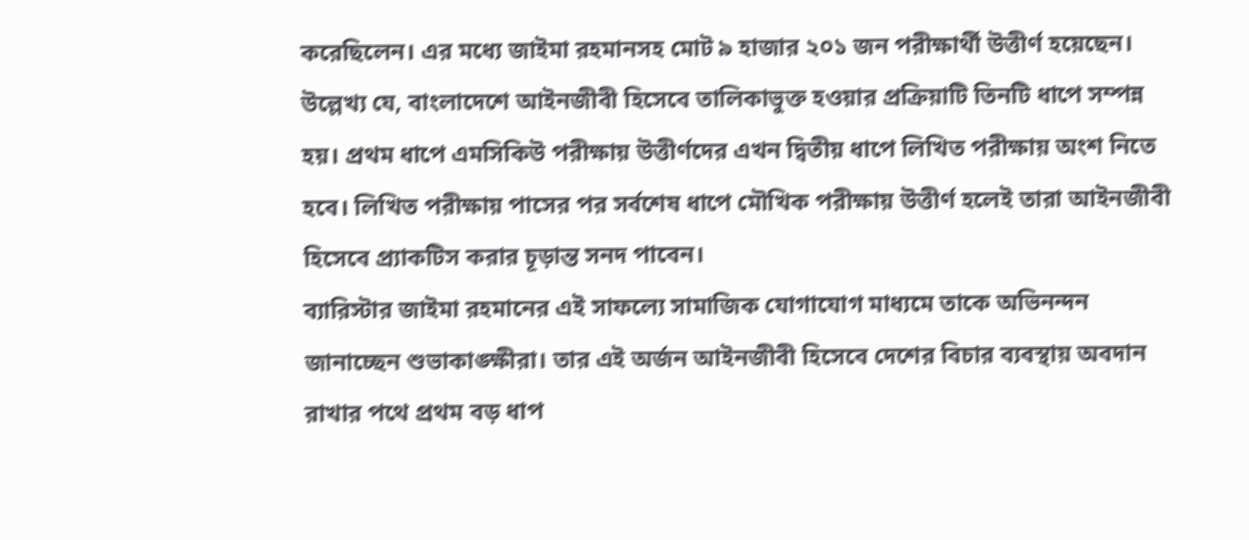করেছিলেন। এর মধ্যে জাইমা রহমানসহ মোট ৯ হাজার ২০১ জন পরীক্ষার্থী উত্তীর্ণ হয়েছেন।
উল্লেখ্য যে, বাংলাদেশে আইনজীবী হিসেবে তালিকাভুক্ত হওয়ার প্রক্রিয়াটি তিনটি ধাপে সম্পন্ন হয়। প্রথম ধাপে এমসিকিউ পরীক্ষায় উত্তীর্ণদের এখন দ্বিতীয় ধাপে লিখিত পরীক্ষায় অংশ নিতে হবে। লিখিত পরীক্ষায় পাসের পর সর্বশেষ ধাপে মৌখিক পরীক্ষায় উত্তীর্ণ হলেই তারা আইনজীবী হিসেবে প্র্যাকটিস করার চূড়ান্ত সনদ পাবেন।
ব্যারিস্টার জাইমা রহমানের এই সাফল্যে সামাজিক যোগাযোগ মাধ্যমে তাকে অভিনন্দন জানাচ্ছেন শুভাকাঙ্ক্ষীরা। তার এই অর্জন আইনজীবী হিসেবে দেশের বিচার ব্যবস্থায় অবদান রাখার পথে প্রথম বড় ধাপ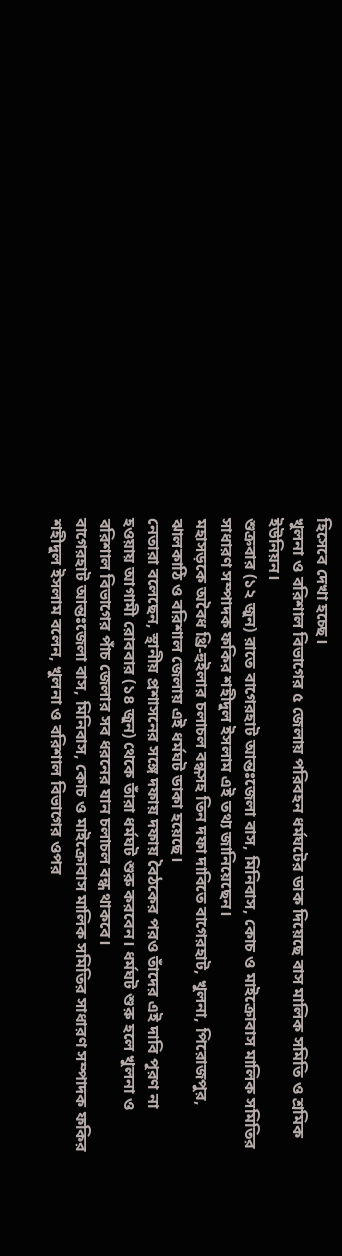হিসেবে দেখা হচ্ছে।
খুলনা ও বরিশাল বিভাগের ৫ জেলায় পরিবহন ধর্মঘটের ডাক দিয়েছে বাস মালিক সমিতি ও শ্রমিক ইউনিয়ন।
শুক্রবার (১২ জুন) রাতে বাগেরহাট আন্তঃজেলা বাস, মিনিবাস, কোচ ও মাইক্রোবাস মালিক সমিতির সাধারণ সম্পাদক ফকির শহীদুল ইসলাম এই তথ্য জানিয়েছেন।
মহাসড়কে অবৈধ থ্রি-হুইলার চলাচল বন্ধসহ তিন দফা দাবিতে বাগেরহাট, খুলনা, পিরোজপুর, ঝালকাঠি ও বরিশাল জেলায় এই ধর্মঘট ডাকা হয়েছে।
নেতারা বলেছেন, স্থানীয় প্রশাসনের সঙ্গে দফায় দফায় বৈঠকের পরও তাঁদের এই দাবি পূরণ না হওয়ায় আগামী রোববার (১৪ জুন) থেকে তাঁরা ধর্মঘট শুরু করবেন। ধর্মঘট শুরু হলে খুলনা ও বরিশাল বিভাগের পাঁচ জেলার সব ধরনের যান চলাচল বন্ধ থাকবে।
বাগেরহাট আন্তঃজেলা বাস, মিনিবাস, কোচ ও মাইক্রোবাস মালিক সমিতির সাধারণ সম্পাদক ফকির শহীদুল ইসলাম বলেন, খুলনা ও বরিশাল বিভাগের ওপর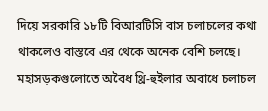দিয়ে সরকারি ১৮টি বিআরটিসি বাস চলাচলের কথা থাকলেও বাস্তবে এর থেকে অনেক বেশি চলছে। মহাসড়কগুলোতে অবৈধ থ্রি-হুইলার অবাধে চলাচল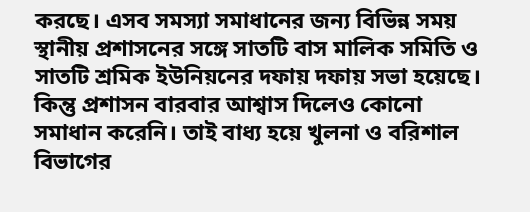করছে। এসব সমস্যা সমাধানের জন্য বিভিন্ন সময় স্থানীয় প্রশাসনের সঙ্গে সাতটি বাস মালিক সমিতি ও সাতটি শ্রমিক ইউনিয়নের দফায় দফায় সভা হয়েছে। কিন্তু প্রশাসন বারবার আশ্বাস দিলেও কোনো সমাধান করেনি। তাই বাধ্য হয়ে খুলনা ও বরিশাল বিভাগের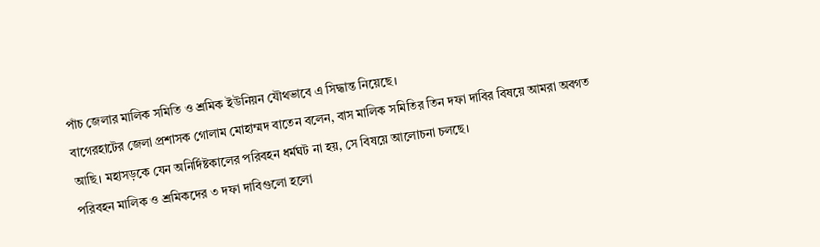পাঁচ জেলার মালিক সমিতি ও শ্রমিক ইউনিয়ন যৌথভাবে এ সিদ্ধান্ত নিয়েছে।
বাগেরহাটের জেলা প্রশাসক গোলাম মোহাম্মদ বাতেন বলেন, বাস মালিক সমিতির তিন দফা দাবির বিষয়ে আমরা অবগত আছি। মহাসড়কে যেন অনির্দিষ্টকালের পরিবহন ধর্মঘট না হয়, সে বিষয়ে আলোচনা চলছে।
পরিবহন মালিক ও শ্রমিকদের ৩ দফা দাবিগুলো হলো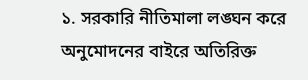১. সরকারি নীতিমালা লঙ্ঘন করে অনুমোদনের বাইরে অতিরিক্ত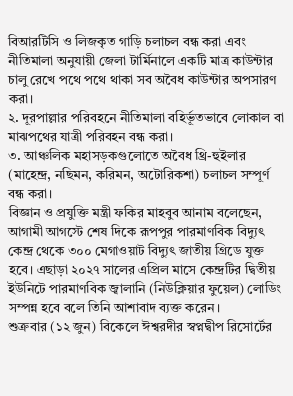বিআরটিসি ও লিজকৃত গাড়ি চলাচল বন্ধ করা এবং নীতিমালা অনুযায়ী জেলা টার্মিনালে একটি মাত্র কাউন্টার চালু রেখে পথে পথে থাকা সব অবৈধ কাউন্টার অপসারণ করা।
২. দূরপাল্লার পরিবহনে নীতিমালা বহির্ভূতভাবে লোকাল বা মাঝপথের যাত্রী পরিবহন বন্ধ করা।
৩. আঞ্চলিক মহাসড়কগুলোতে অবৈধ থ্রি-হুইলার (মাহেন্দ্র, নছিমন, করিমন, অটোরিকশা) চলাচল সম্পূর্ণ বন্ধ করা।
বিজ্ঞান ও প্রযুক্তি মন্ত্রী ফকির মাহবুব আনাম বলেছেন, আগামী আগস্টে শেষ দিকে রূপপুর পারমাণবিক বিদ্যুৎ কেন্দ্র থেকে ৩০০ মেগাওয়াট বিদ্যুৎ জাতীয় গ্রিডে যুক্ত হবে। এছাড়া ২০২৭ সালের এপ্রিল মাসে কেন্দ্রটির দ্বিতীয় ইউনিটে পারমাণবিক জ্বালানি (নিউক্লিয়ার ফুয়েল) লোডিং সম্পন্ন হবে বলে তিনি আশাবাদ ব্যক্ত করেন।
শুক্রবার (১২ জুন) বিকেলে ঈশ্বরদীর স্বপ্নদ্বীপ রিসোর্টের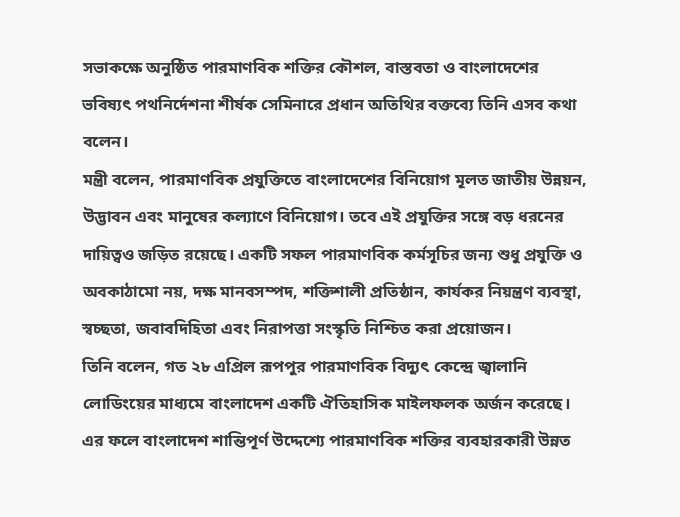সভাকক্ষে অনুষ্ঠিত পারমাণবিক শক্তির কৌশল, বাস্তবতা ও বাংলাদেশের ভবিষ্যৎ পথনির্দেশনা শীর্ষক সেমিনারে প্রধান অতিথির বক্তব্যে তিনি এসব কথা বলেন।
মন্ত্রী বলেন, পারমাণবিক প্রযুক্তিতে বাংলাদেশের বিনিয়োগ মূলত জাতীয় উন্নয়ন, উদ্ভাবন এবং মানুষের কল্যাণে বিনিয়োগ। তবে এই প্রযুক্তির সঙ্গে বড় ধরনের দায়িত্বও জড়িত রয়েছে। একটি সফল পারমাণবিক কর্মসূচির জন্য শুধু প্রযুক্তি ও অবকাঠামো নয়, দক্ষ মানবসম্পদ, শক্তিশালী প্রতিষ্ঠান, কার্যকর নিয়ন্ত্রণ ব্যবস্থা, স্বচ্ছতা, জবাবদিহিতা এবং নিরাপত্তা সংস্কৃতি নিশ্চিত করা প্রয়োজন।
তিনি বলেন, গত ২৮ এপ্রিল রূপপুর পারমাণবিক বিদ্যুৎ কেন্দ্রে জ্বালানি লোডিংয়ের মাধ্যমে বাংলাদেশ একটি ঐতিহাসিক মাইলফলক অর্জন করেছে। এর ফলে বাংলাদেশ শান্তিপূর্ণ উদ্দেশ্যে পারমাণবিক শক্তির ব্যবহারকারী উন্নত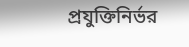প্রযুক্তিনির্ভর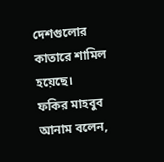দেশগুলোর কাতারে শামিল হয়েছে।
ফকির মাহবুব আনাম বলেন,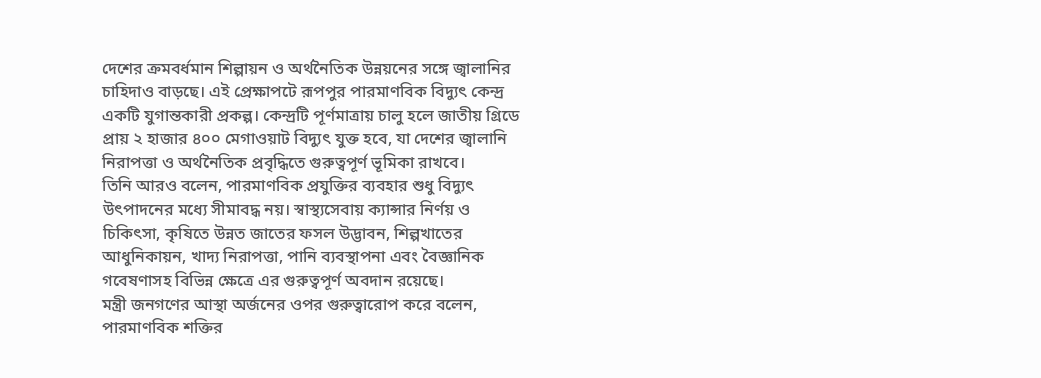দেশের ক্রমবর্ধমান শিল্পায়ন ও অর্থনৈতিক উন্নয়নের সঙ্গে জ্বালানির চাহিদাও বাড়ছে। এই প্রেক্ষাপটে রূপপুর পারমাণবিক বিদ্যুৎ কেন্দ্র একটি যুগান্তকারী প্রকল্প। কেন্দ্রটি পূর্ণমাত্রায় চালু হলে জাতীয় গ্রিডে প্রায় ২ হাজার ৪০০ মেগাওয়াট বিদ্যুৎ যুক্ত হবে, যা দেশের জ্বালানি নিরাপত্তা ও অর্থনৈতিক প্রবৃদ্ধিতে গুরুত্বপূর্ণ ভূমিকা রাখবে।
তিনি আরও বলেন, পারমাণবিক প্রযুক্তির ব্যবহার শুধু বিদ্যুৎ উৎপাদনের মধ্যে সীমাবদ্ধ নয়। স্বাস্থ্যসেবায় ক্যান্সার নির্ণয় ও চিকিৎসা, কৃষিতে উন্নত জাতের ফসল উদ্ভাবন, শিল্পখাতের আধুনিকায়ন, খাদ্য নিরাপত্তা, পানি ব্যবস্থাপনা এবং বৈজ্ঞানিক গবেষণাসহ বিভিন্ন ক্ষেত্রে এর গুরুত্বপূর্ণ অবদান রয়েছে।
মন্ত্রী জনগণের আস্থা অর্জনের ওপর গুরুত্বারোপ করে বলেন, পারমাণবিক শক্তির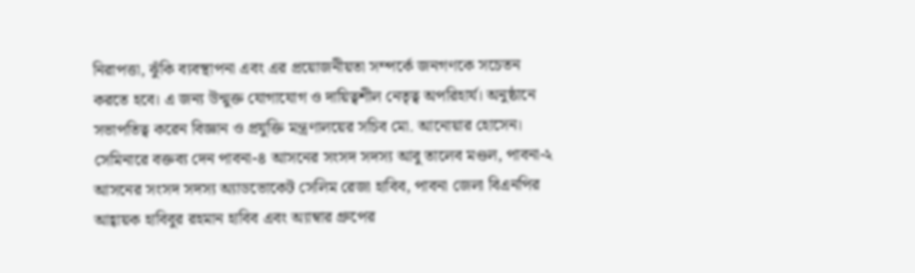নিরাপত্তা, ঝুঁকি ব্যবস্থাপনা এবং এর প্রয়োজনীয়তা সম্পর্কে জনগণকে সচেতন করতে হবে। এ জন্য উন্মুক্ত যোগাযোগ ও দায়িত্বশীল নেতৃত্ব অপরিহার্য। অনুষ্ঠানে সভাপতিত্ব করেন বিজ্ঞান ও প্রযুক্তি মন্ত্রণালয়ের সচিব মো. আনোয়ার হোসেন।
সেমিনারে বক্তব্য দেন পাবনা-৪ আসনের সংসদ সদস্য আবু তালেব মণ্ডল, পাবনা-২ আসনের সংসদ সদস্য অ্যাডভোকেট সেলিম রেজা হাবিব, পাবনা জেলা বিএনপির আহ্বায়ক হাবিবুর রহমান হাবিব এবং অ্যাম্বার গ্রুপের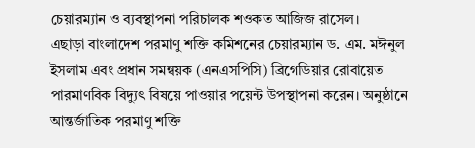চেয়ারম্যান ও ব্যবস্থাপনা পরিচালক শওকত আজিজ রাসেল।
এছাড়া বাংলাদেশ পরমাণু শক্তি কমিশনের চেয়ারম্যান ড. এম. মঈনুল ইসলাম এবং প্রধান সমন্বয়ক (এনএসপিসি) ব্রিগেডিয়ার রোবায়েত পারমাণবিক বিদ্যুৎ বিষয়ে পাওয়ার পয়েন্ট উপস্থাপনা করেন। অনুষ্ঠানে আন্তর্জাতিক পরমাণু শক্তি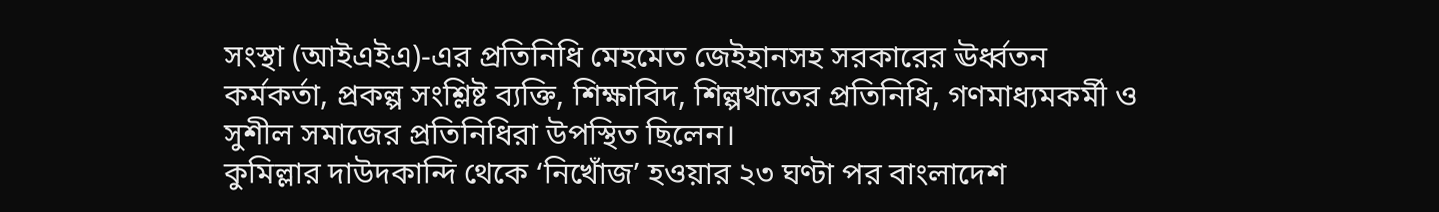সংস্থা (আইএইএ)-এর প্রতিনিধি মেহমেত জেইহানসহ সরকারের ঊর্ধ্বতন কর্মকর্তা, প্রকল্প সংশ্লিষ্ট ব্যক্তি, শিক্ষাবিদ, শিল্পখাতের প্রতিনিধি, গণমাধ্যমকর্মী ও সুশীল সমাজের প্রতিনিধিরা উপস্থিত ছিলেন।
কুমিল্লার দাউদকান্দি থেকে ‘নিখোঁজ’ হওয়ার ২৩ ঘণ্টা পর বাংলাদেশ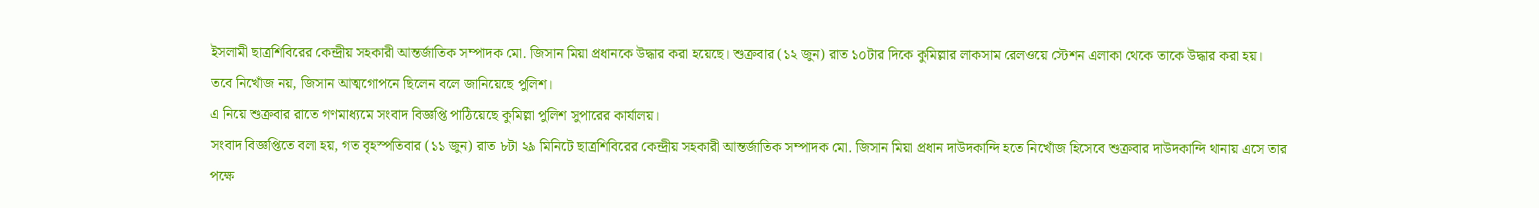ইসলামী ছাত্রশিবিরের কেন্দ্রীয় সহকারী আন্তর্জাতিক সম্পাদক মো. জিসান মিয়া প্রধানকে উদ্ধার করা হয়েছে। শুক্রবার (১২ জুন) রাত ১০টার দিকে কুমিল্লার লাকসাম রেলওয়ে স্টেশন এলাকা থেকে তাকে উদ্ধার করা হয়।
তবে নিখোঁজ নয়, জিসান আত্মগোপনে ছিলেন বলে জানিয়েছে পুলিশ।
এ নিয়ে শুক্রবার রাতে গণমাধ্যমে সংবাদ বিজ্ঞপ্তি পাঠিয়েছে কুমিল্লা পুলিশ সুপারের কার্যালয়।
সংবাদ বিজ্ঞপ্তিতে বলা হয়, গত বৃহস্পতিবার (১১ জুন) রাত ৮টা ২৯ মিনিটে ছাত্রশিবিরের কেন্দ্রীয় সহকারী আন্তর্জাতিক সম্পাদক মো. জিসান মিয়া প্রধান দাউদকান্দি হতে নিখোঁজ হিসেবে শুক্রবার দাউদকান্দি থানায় এসে তার পক্ষে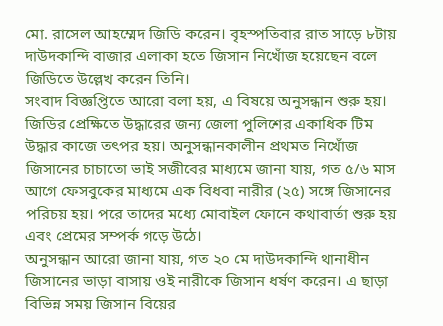মো. রাসেল আহম্মেদ জিডি করেন। বৃহস্পতিবার রাত সাড়ে ৮টায় দাউদকান্দি বাজার এলাকা হতে জিসান নিখোঁজ হয়েছেন বলে জিডিতে উল্লেখ করেন তিনি।
সংবাদ বিজ্ঞপ্তিতে আরো বলা হয়, এ বিষয়ে অনুসন্ধান শুরু হয়। জিডির প্রেক্ষিতে উদ্ধারের জন্য জেলা পুলিশের একাধিক টিম উদ্ধার কাজে তৎপর হয়। অনুসন্ধানকালীন প্রথমত নিখোঁজ জিসানের চাচাতো ভাই সজীবের মাধ্যমে জানা যায়, গত ৫/৬ মাস আগে ফেসবুকের মাধ্যমে এক বিধবা নারীর (২৫) সঙ্গে জিসানের পরিচয় হয়। পরে তাদের মধ্যে মোবাইল ফোনে কথাবার্তা শুরু হয় এবং প্রেমের সম্পর্ক গড়ে উঠে।
অনুসন্ধান আরো জানা যায়, গত ২০ মে দাউদকান্দি থানাধীন জিসানের ভাড়া বাসায় ওই নারীকে জিসান ধর্ষণ করেন। এ ছাড়া বিভিন্ন সময় জিসান বিয়ের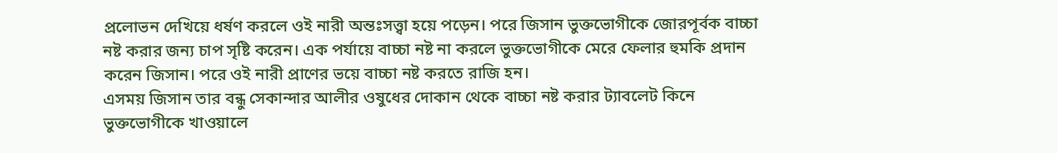প্রলোভন দেখিয়ে ধর্ষণ করলে ওই নারী অন্তঃসত্ত্বা হয়ে পড়েন। পরে জিসান ভুক্তভোগীকে জোরপূর্বক বাচ্চা নষ্ট করার জন্য চাপ সৃষ্টি করেন। এক পর্যায়ে বাচ্চা নষ্ট না করলে ভুক্তভোগীকে মেরে ফেলার হুমকি প্রদান করেন জিসান। পরে ওই নারী প্রাণের ভয়ে বাচ্চা নষ্ট করতে রাজি হন।
এসময় জিসান তার বন্ধু সেকান্দার আলীর ওষুধের দোকান থেকে বাচ্চা নষ্ট করার ট্যাবলেট কিনে ভুক্তভোগীকে খাওয়ালে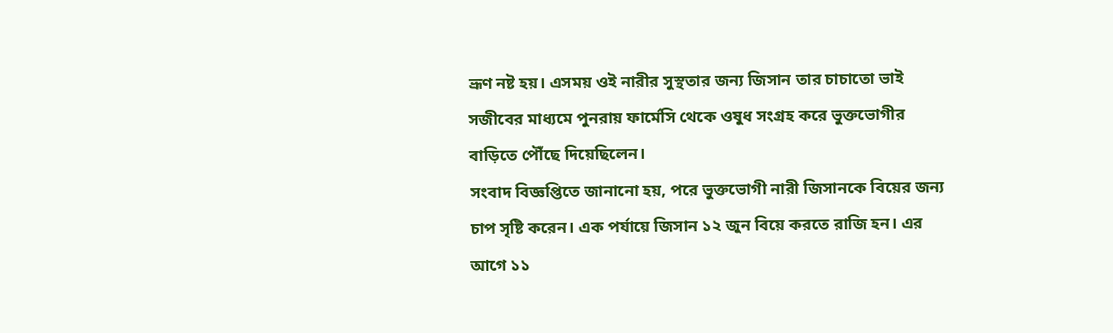ভ্রূণ নষ্ট হয়। এসময় ওই নারীর সুস্থতার জন্য জিসান তার চাচাতো ভাই সজীবের মাধ্যমে পুনরায় ফার্মেসি থেকে ওষুধ সংগ্রহ করে ভুক্তভোগীর বাড়িতে পৌঁছে দিয়েছিলেন।
সংবাদ বিজ্ঞপ্তিতে জানানো হয়, পরে ভুক্তভোগী নারী জিসানকে বিয়ের জন্য চাপ সৃষ্টি করেন। এক পর্যায়ে জিসান ১২ জুন বিয়ে করতে রাজি হন। এর আগে ১১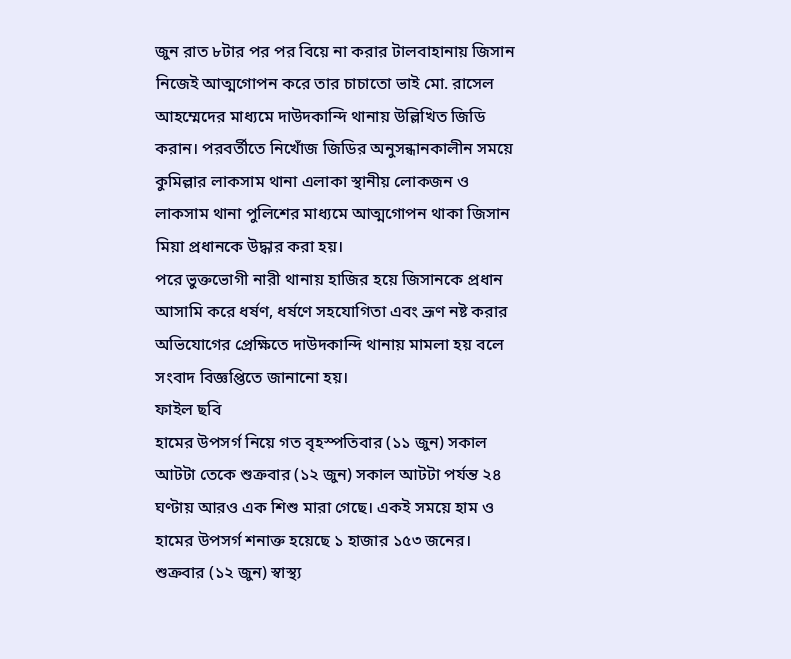জুন রাত ৮টার পর পর বিয়ে না করার টালবাহানায় জিসান নিজেই আত্মগোপন করে তার চাচাতো ভাই মো. রাসেল আহম্মেদের মাধ্যমে দাউদকান্দি থানায় উল্লিখিত জিডি করান। পরবর্তীতে নিখোঁজ জিডির অনুসন্ধানকালীন সময়ে কুমিল্লার লাকসাম থানা এলাকা স্থানীয় লোকজন ও লাকসাম থানা পুলিশের মাধ্যমে আত্মগোপন থাকা জিসান মিয়া প্রধানকে উদ্ধার করা হয়।
পরে ভুক্তভোগী নারী থানায় হাজির হয়ে জিসানকে প্রধান আসামি করে ধর্ষণ, ধর্ষণে সহযোগিতা এবং ভ্রূণ নষ্ট করার অভিযোগের প্রেক্ষিতে দাউদকান্দি থানায় মামলা হয় বলে সংবাদ বিজ্ঞপ্তিতে জানানো হয়।
ফাইল ছবি
হামের উপসর্গ নিয়ে গত বৃহস্পতিবার (১১ জুন) সকাল আটটা তেকে শুক্রবার (১২ জুন) সকাল আটটা পর্যন্ত ২৪ ঘণ্টায় আরও এক শিশু মারা গেছে। একই সময়ে হাম ও হামের উপসর্গ শনাক্ত হয়েছে ১ হাজার ১৫৩ জনের। শুক্রবার (১২ জুন) স্বাস্থ্য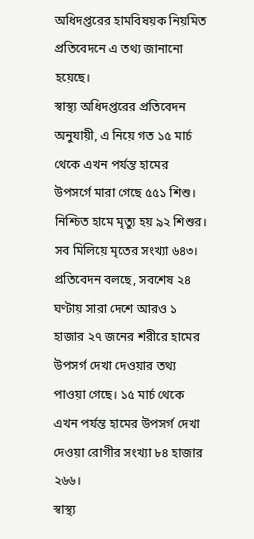অধিদপ্তরের হামবিষয়ক নিয়মিত প্রতিবেদনে এ তথ্য জানানো হয়েছে।
স্বাস্থ্য অধিদপ্তরের প্রতিবেদন অনুযায়ী, এ নিয়ে গত ১৫ মার্চ থেকে এখন পর্যন্ত হামের উপসর্গে মারা গেছে ৫৫১ শিশু। নিশ্চিত হামে মৃত্যু হয় ৯২ শিশুর। সব মিলিয়ে মৃতের সংখ্যা ৬৪৩।
প্রতিবেদন বলছে, সবশেষ ২৪ ঘণ্টায় সারা দেশে আরও ১ হাজার ২৭ জনের শরীরে হামের উপসর্গ দেখা দেওয়ার তথ্য পাওয়া গেছে। ১৫ মার্চ থেকে এখন পর্যন্ত হামের উপসর্গ দেখা দেওয়া রোগীর সংখ্যা ৮৪ হাজার ২৬৬।
স্বাস্থ্য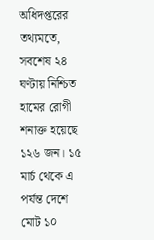অধিদপ্তরের তথ্যমতে, সবশেষ ২৪ ঘণ্টায় নিশ্চিত হামের রোগী শনাক্ত হয়েছে ১২৬ জন। ১৫ মার্চ থেকে এ পর্যন্ত দেশে মোট ১০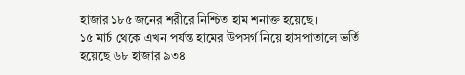হাজার ১৮৫ জনের শরীরে নিশ্চিত হাম শনাক্ত হয়েছে।
১৫ মার্চ থেকে এখন পর্যন্ত হামের উপসর্গ নিয়ে হাসপাতালে ভর্তি হয়েছে ৬৮ হাজার ৯৩৪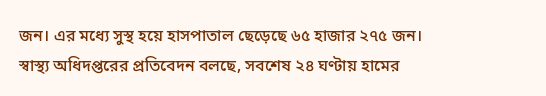জন। এর মধ্যে সুস্থ হয়ে হাসপাতাল ছেড়েছে ৬৫ হাজার ২৭৫ জন।
স্বাস্থ্য অধিদপ্তরের প্রতিবেদন বলছে, সবশেষ ২৪ ঘণ্টায় হামের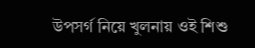উপসর্গ নিয়ে খুলনায় ওই শিশু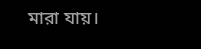মারা যায়।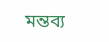মন্তব্য